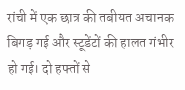रांची में एक छात्र की तबीयत अचानक बिगड़ गई और स्टूडेंटों की हालत गंभीर हो गई। दो हफ्तों से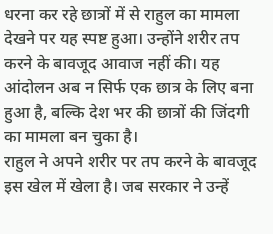धरना कर रहे छात्रों में से राहुल का मामला देखने पर यह स्पष्ट हुआ। उन्होंने शरीर तप करने के बावजूद आवाज नहीं की। यह आंदोलन अब न सिर्फ एक छात्र के लिए बना हुआ है, बल्कि देश भर की छात्रों की जिंदगी का मामला बन चुका है।
राहुल ने अपने शरीर पर तप करने के बावजूद इस खेल में खेला है। जब सरकार ने उन्हें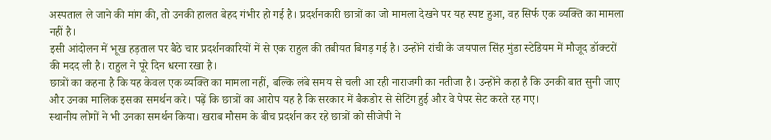अस्पताल ले जाने की मांग की, तो उनकी हालत बेहद गंभीर हो गई है। प्रदर्शनकारी छात्रों का जो मामला देखने पर यह स्पष्ट हुआ, वह सिर्फ एक व्यक्ति का मामला नहीं है।
इसी आंदोलन में भूख हड़ताल पर बैठे चार प्रदर्शनकारियों में से एक राहुल की तबीयत बिगड़ गई है। उन्होंने रांची के जयपाल सिंह मुंडा स्टेडियम में मौजूद डॉक्टरों की मदद ली है। राहुल ने पूरे दिन धरना रखा है।
छात्रों का कहना है कि यह केवल एक व्यक्ति का मामला नहीं, बल्कि लंबे समय से चली आ रही नाराजगी का नतीजा है। उन्होंने कहा है कि उनकी बात सुनी जाए और उनका मालिक इसका समर्थन करे। पढ़ें कि छात्रों का आरोप यह है कि सरकार में बैकडोर से सेटिंग हुई और वे पेपर सेट करते रह गए।
स्थानीय लोगों ने भी उनका समर्थन किया। खराब मौसम के बीच प्रदर्शन कर रहे छात्रों को सीजेपी ने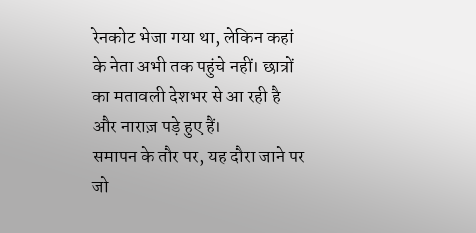रेनकोट भेजा गया था, लेकिन कहां के नेता अभी तक पहुंचे नहीं। छात्रों का मतावली देशभर से आ रही है और नाराज़ पड़े हुए हैं।
समापन के तौर पर, यह दौरा जाने पर जो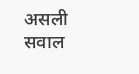असली सवाल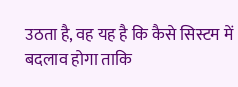उठता है, वह यह है कि कैसे सिस्टम में बदलाव होगा ताकि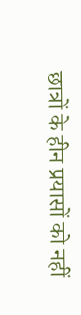छात्रों के हीन प्रयासों को नहीं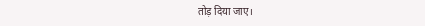तोड़ दिया जाए।